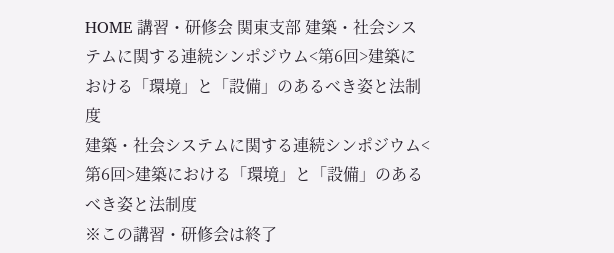HOME 講習・研修会 関東支部 建築・社会システムに関する連続シンポジウム<第6回>建築における「環境」と「設備」のあるべき姿と法制度
建築・社会システムに関する連続シンポジウム<第6回>建築における「環境」と「設備」のあるべき姿と法制度
※この講習・研修会は終了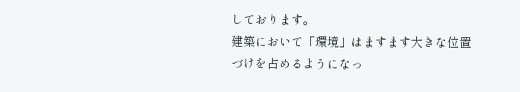しております。
建築において「環境」はますます大きな位置づけを占めるようになっ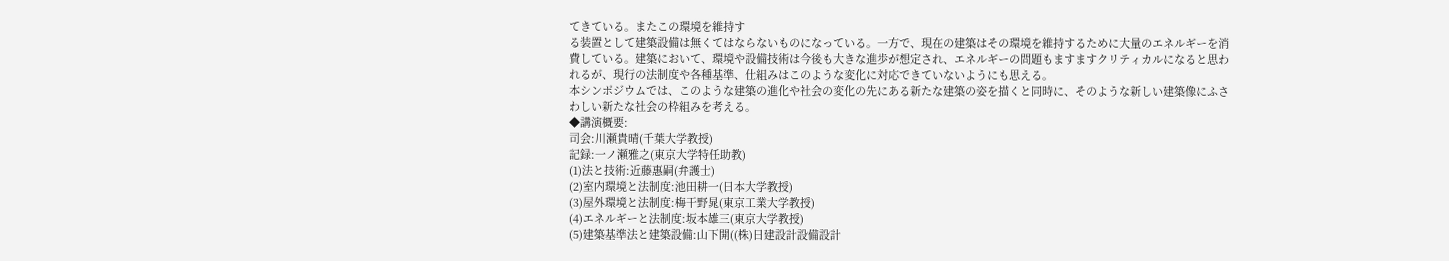てきている。またこの環境を維持す
る装置として建築設備は無くてはならないものになっている。一方で、現在の建築はその環境を維持するために大量のエネルギーを消費している。建築において、環境や設備技術は今後も大きな進歩が想定され、エネルギーの問題もますますクリティカルになると思われるが、現行の法制度や各種基準、仕組みはこのような変化に対応できていないようにも思える。
本シンポジウムでは、このような建築の進化や社会の変化の先にある新たな建築の姿を描くと同時に、そのような新しい建築像にふさわしい新たな社会の枠組みを考える。
◆講演概要:
司会:川瀬貴晴(千葉大学教授)
記録:一ノ瀬雅之(東京大学特任助教)
(1)法と技術:近藤惠嗣(弁護士)
(2)室内環境と法制度:池田耕一(日本大学教授)
(3)屋外環境と法制度:梅干野晁(東京工業大学教授)
(4)エネルギーと法制度:坂本雄三(東京大学教授)
(5)建築基準法と建築設備:山下開((株)日建設計設備設計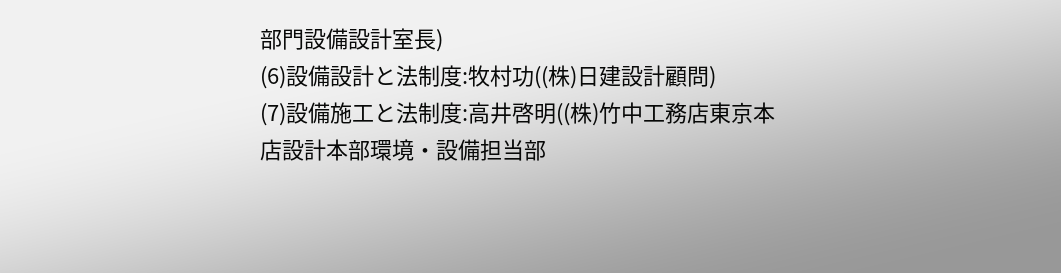部門設備設計室長)
(6)設備設計と法制度:牧村功((株)日建設計顧問)
(7)設備施工と法制度:高井啓明((株)竹中工務店東京本店設計本部環境・設備担当部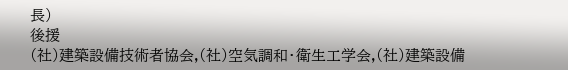長)
後援
(社)建築設備技術者協会,(社)空気調和・衛生工学会,(社)建築設備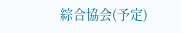綜合協会(予定)